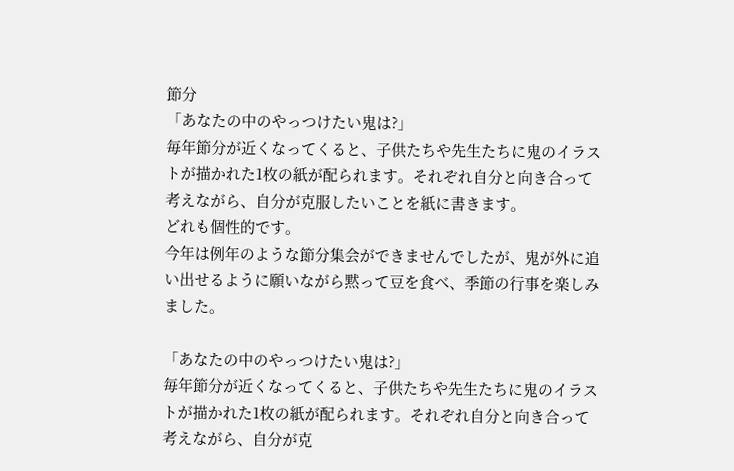節分
「あなたの中のやっつけたい鬼は?」
毎年節分が近くなってくると、子供たちや先生たちに鬼のイラストが描かれた1枚の紙が配られます。それぞれ自分と向き合って考えながら、自分が克服したいことを紙に書きます。
どれも個性的です。
今年は例年のような節分集会ができませんでしたが、鬼が外に追い出せるように願いながら黙って豆を食べ、季節の行事を楽しみました。

「あなたの中のやっつけたい鬼は?」
毎年節分が近くなってくると、子供たちや先生たちに鬼のイラストが描かれた1枚の紙が配られます。それぞれ自分と向き合って考えながら、自分が克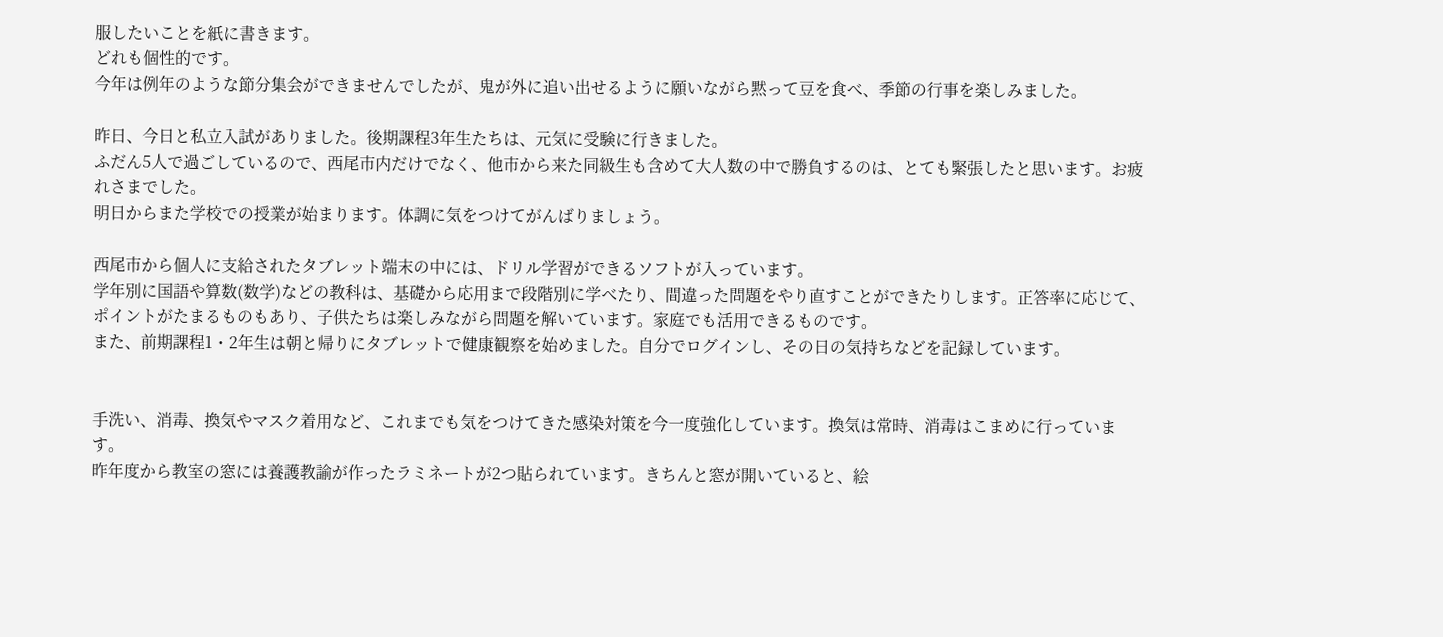服したいことを紙に書きます。
どれも個性的です。
今年は例年のような節分集会ができませんでしたが、鬼が外に追い出せるように願いながら黙って豆を食べ、季節の行事を楽しみました。

昨日、今日と私立入試がありました。後期課程3年生たちは、元気に受験に行きました。
ふだん5人で過ごしているので、西尾市内だけでなく、他市から来た同級生も含めて大人数の中で勝負するのは、とても緊張したと思います。お疲れさまでした。
明日からまた学校での授業が始まります。体調に気をつけてがんばりましょう。

西尾市から個人に支給されたタブレット端末の中には、ドリル学習ができるソフトが入っています。
学年別に国語や算数(数学)などの教科は、基礎から応用まで段階別に学べたり、間違った問題をやり直すことができたりします。正答率に応じて、ポイントがたまるものもあり、子供たちは楽しみながら問題を解いています。家庭でも活用できるものです。
また、前期課程1・2年生は朝と帰りにタブレットで健康観察を始めました。自分でログインし、その日の気持ちなどを記録しています。


手洗い、消毒、換気やマスク着用など、これまでも気をつけてきた感染対策を今一度強化しています。換気は常時、消毒はこまめに行っています。
昨年度から教室の窓には養護教諭が作ったラミネートが2つ貼られています。きちんと窓が開いていると、絵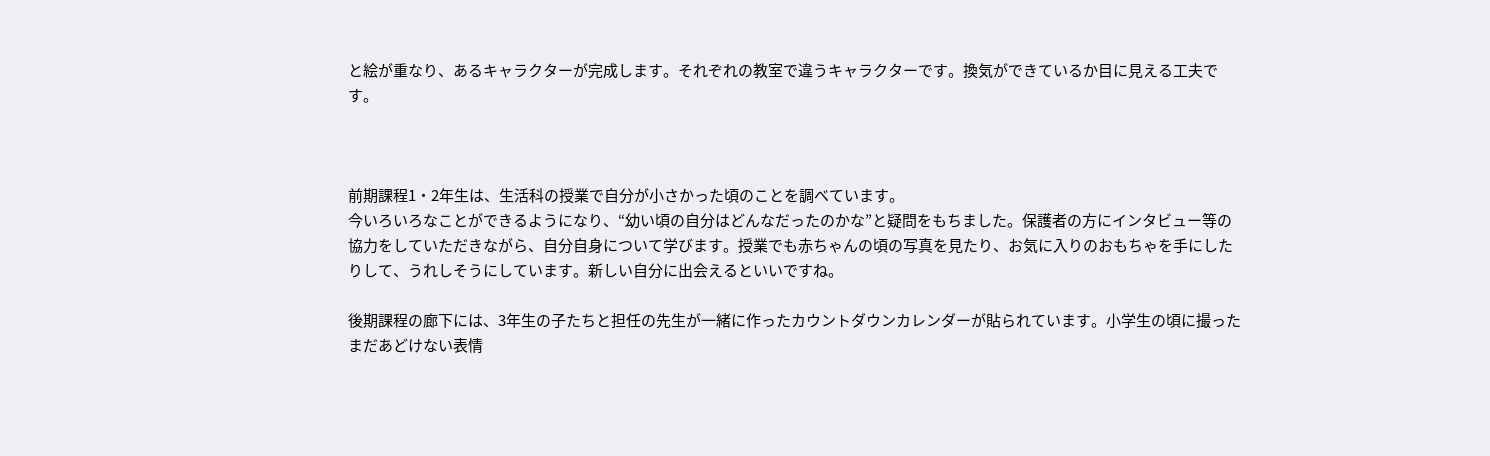と絵が重なり、あるキャラクターが完成します。それぞれの教室で違うキャラクターです。換気ができているか目に見える工夫です。



前期課程1・2年生は、生活科の授業で自分が小さかった頃のことを調べています。
今いろいろなことができるようになり、“幼い頃の自分はどんなだったのかな”と疑問をもちました。保護者の方にインタビュー等の協力をしていただきながら、自分自身について学びます。授業でも赤ちゃんの頃の写真を見たり、お気に入りのおもちゃを手にしたりして、うれしそうにしています。新しい自分に出会えるといいですね。

後期課程の廊下には、3年生の子たちと担任の先生が一緒に作ったカウントダウンカレンダーが貼られています。小学生の頃に撮ったまだあどけない表情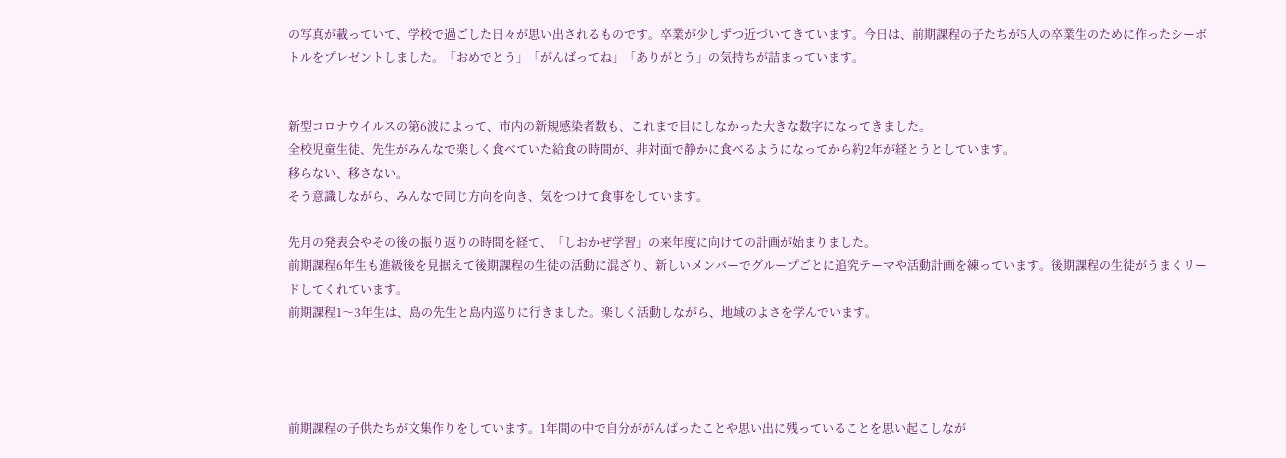の写真が載っていて、学校で過ごした日々が思い出されるものです。卒業が少しずつ近づいてきています。今日は、前期課程の子たちが5人の卒業生のために作ったシーボトルをプレゼントしました。「おめでとう」「がんばってね」「ありがとう」の気持ちが詰まっています。


新型コロナウイルスの第6波によって、市内の新規感染者数も、これまで目にしなかった大きな数字になってきました。
全校児童生徒、先生がみんなで楽しく食べていた給食の時間が、非対面で静かに食べるようになってから約2年が経とうとしています。
移らない、移さない。
そう意識しながら、みんなで同じ方向を向き、気をつけて食事をしています。

先月の発表会やその後の振り返りの時間を経て、「しおかぜ学習」の来年度に向けての計画が始まりました。
前期課程6年生も進級後を見据えて後期課程の生徒の活動に混ざり、新しいメンバーでグループごとに追究テーマや活動計画を練っています。後期課程の生徒がうまくリードしてくれています。
前期課程1〜3年生は、島の先生と島内巡りに行きました。楽しく活動しながら、地域のよさを学んでいます。




前期課程の子供たちが文集作りをしています。1年間の中で自分ががんばったことや思い出に残っていることを思い起こしなが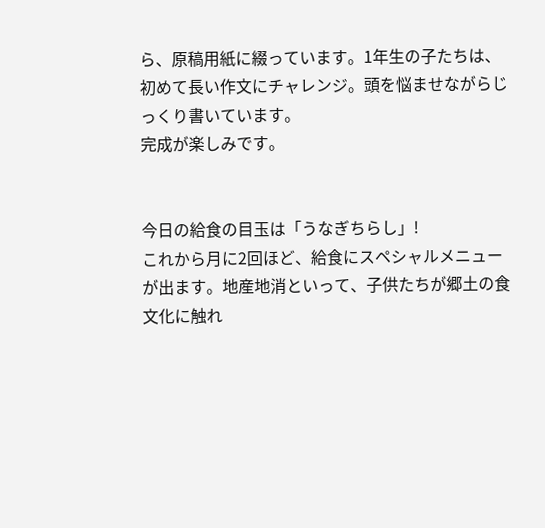ら、原稿用紙に綴っています。1年生の子たちは、初めて長い作文にチャレンジ。頭を悩ませながらじっくり書いています。
完成が楽しみです。


今日の給食の目玉は「うなぎちらし」!
これから月に2回ほど、給食にスペシャルメニューが出ます。地産地消といって、子供たちが郷土の食文化に触れ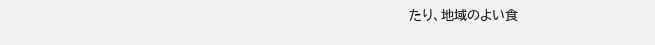たり、地域のよい食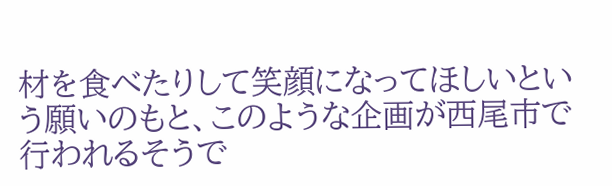材を食べたりして笑顔になってほしいという願いのもと、このような企画が西尾市で行われるそうで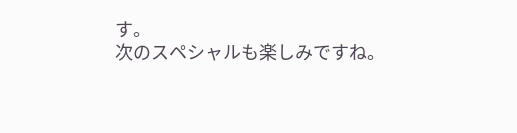す。
次のスペシャルも楽しみですね。